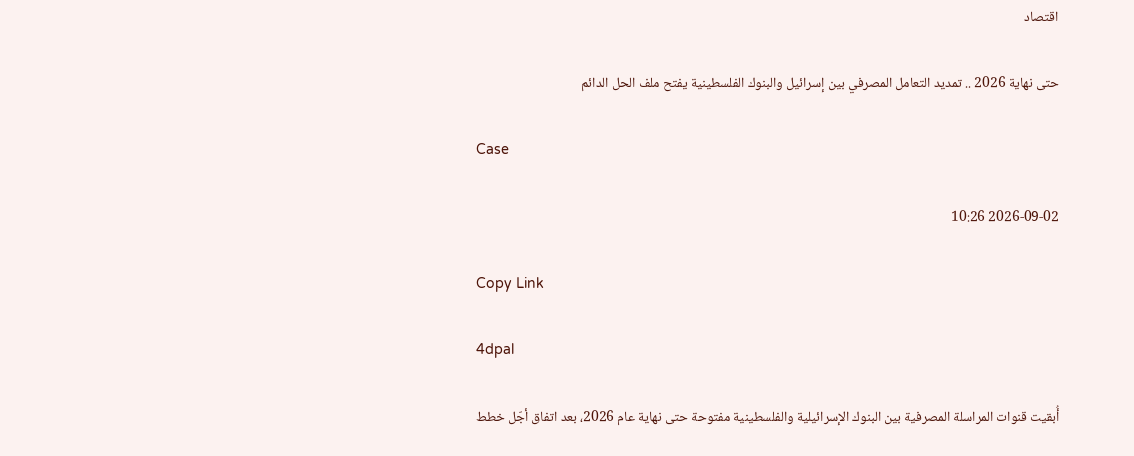اقتصاد

حتى نهاية 2026 .. تمديد التعامل المصرفي بين إسرائيل والبنوك الفلسطينية يفتح ملف الحل الدائم

Case

2026-09-02 10:26

Copy Link

4dpal

أُبقيت قنوات المراسلة المصرفية بين البنوك الإسرائيلية والفلسطينية مفتوحة حتى نهاية عام 2026، بعد اتفاق أجّل خطط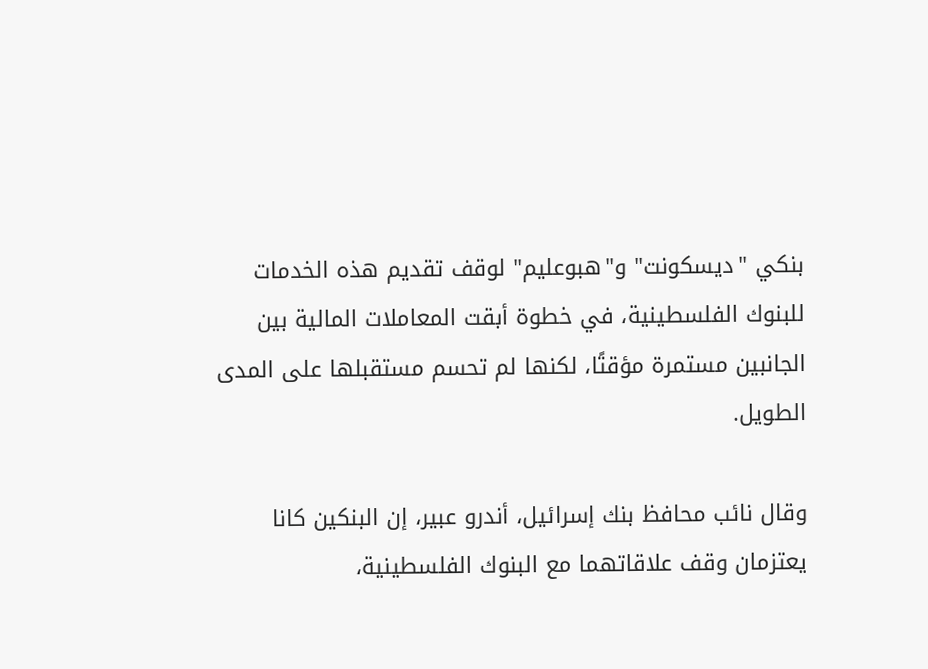بنكي "ديسكونت" و"هبوعليم" لوقف تقديم هذه الخدمات للبنوك الفلسطينية، في خطوة أبقت المعاملات المالية بين الجانبين مستمرة مؤقتًا، لكنها لم تحسم مستقبلها على المدى الطويل.

وقال نائب محافظ بنك إسرائيل، أندرو عبير، إن البنكين كانا يعتزمان وقف علاقاتهما مع البنوك الفلسطينية،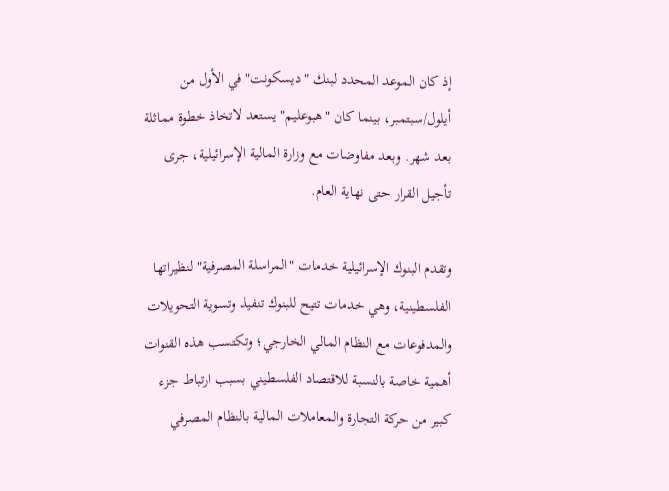إذ كان الموعد المحدد لبنك "ديسكونت" في الأول من أيلول/سبتمبر، بينما كان "هبوعليم" يستعد لاتخاذ خطوة مماثلة بعد شهر. وبعد مفاوضات مع وزارة المالية الإسرائيلية، جرى تأجيل القرار حتى نهاية العام.

وتقدم البنوك الإسرائيلية خدمات "المراسلة المصرفية" لنظيراتها الفلسطينية، وهي خدمات تتيح للبنوك تنفيذ وتسوية التحويلات والمدفوعات مع النظام المالي الخارجي؛ وتكتسب هذه القنوات أهمية خاصة بالنسبة للاقتصاد الفلسطيني بسبب ارتباط جزء كبير من حركة التجارة والمعاملات المالية بالنظام المصرفي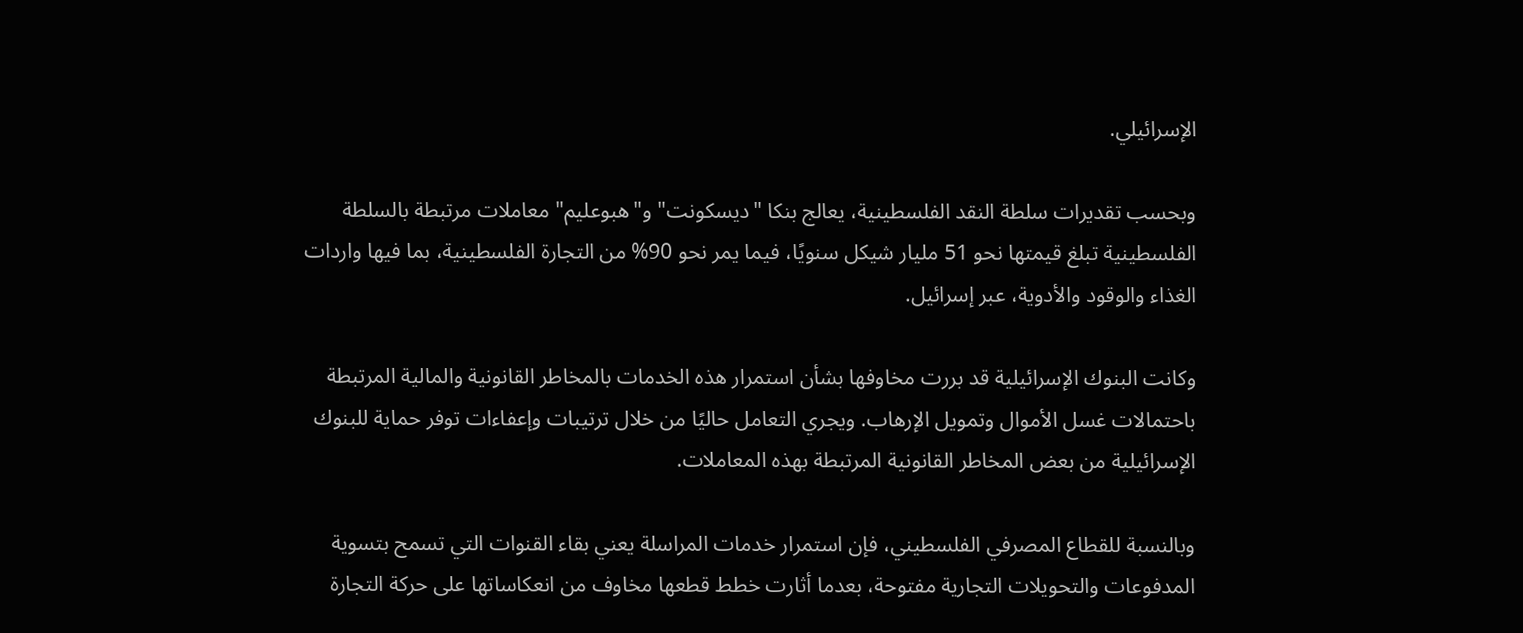الإسرائيلي.

وبحسب تقديرات سلطة النقد الفلسطينية، يعالج بنكا "ديسكونت" و"هبوعليم" معاملات مرتبطة بالسلطة الفلسطينية تبلغ قيمتها نحو 51 مليار شيكل سنويًا، فيما يمر نحو 90% من التجارة الفلسطينية، بما فيها واردات الغذاء والوقود والأدوية، عبر إسرائيل.

وكانت البنوك الإسرائيلية قد بررت مخاوفها بشأن استمرار هذه الخدمات بالمخاطر القانونية والمالية المرتبطة باحتمالات غسل الأموال وتمويل الإرهاب. ويجري التعامل حاليًا من خلال ترتيبات وإعفاءات توفر حماية للبنوك الإسرائيلية من بعض المخاطر القانونية المرتبطة بهذه المعاملات.

وبالنسبة للقطاع المصرفي الفلسطيني، فإن استمرار خدمات المراسلة يعني بقاء القنوات التي تسمح بتسوية المدفوعات والتحويلات التجارية مفتوحة، بعدما أثارت خطط قطعها مخاوف من انعكاساتها على حركة التجارة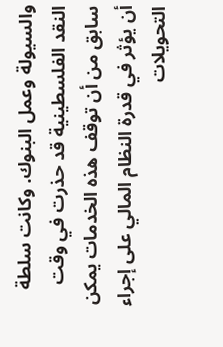والسيولة وعمل البنوك. وكانت سلطة النقد الفلسطينية قد حذرت في وقت سابق من أن توقف هذه الخدمات يمكن أن يؤثر في قدرة النظام المالي على إجراء التحويلات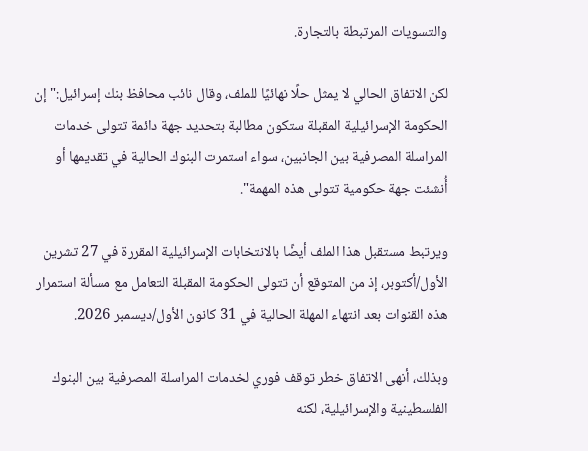والتسويات المرتبطة بالتجارة.

لكن الاتفاق الحالي لا يمثل حلًا نهائيًا للملف، وقال نائب محافظ بنك إسرائيل:" إن الحكومة الإسرائيلية المقبلة ستكون مطالبة بتحديد جهة دائمة تتولى خدمات المراسلة المصرفية بين الجانبين، سواء استمرت البنوك الحالية في تقديمها أو أُنشئت جهة حكومية تتولى هذه المهمة".

ويرتبط مستقبل هذا الملف أيضًا بالانتخابات الإسرائيلية المقررة في 27 تشرين الأول/أكتوبر، إذ من المتوقع أن تتولى الحكومة المقبلة التعامل مع مسألة استمرار هذه القنوات بعد انتهاء المهلة الحالية في 31 كانون الأول/ديسمبر 2026.

وبذلك، أنهى الاتفاق خطر توقف فوري لخدمات المراسلة المصرفية بين البنوك الفلسطينية والإسرائيلية، لكنه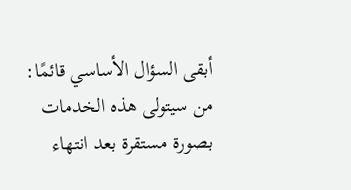أبقى السؤال الأساسي قائمًا: من سيتولى هذه الخدمات بصورة مستقرة بعد انتهاء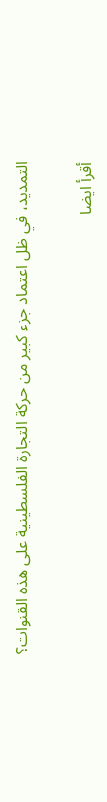التمديد، في ظل اعتماد جزء كبير من حركة التجارة الفلسطينية على هذه القنوات؟

أقرأ ايضا